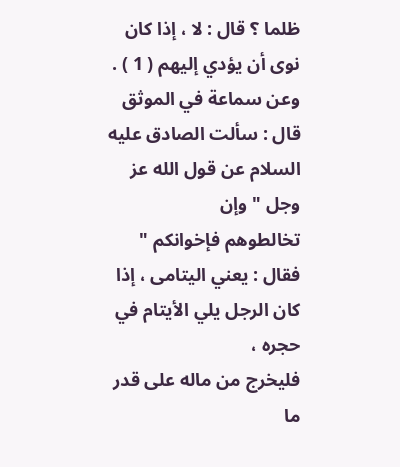ظلما ؟ قال : لا ، إذا كان نوى أن يؤدي إليهم ( 1 ) .
وعن سماعة في الموثق قال : سألت الصادق عليه السلام عن قول الله عز وجل " وإن
تخالطوهم فإخوانكم " فقال : يعني اليتامى ، إذا كان الرجل يلي الأيتام في حجره ،
فليخرج من ماله على قدر ما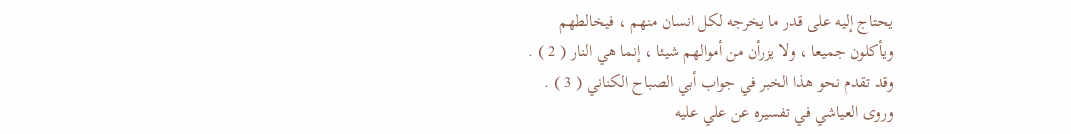يحتاج إليه على قدر ما يخرجه لكل انسان منهم ، فيخالطهم
ويأكلون جميعا ، ولا يزرأن من أموالهم شيئا ، إنما هي النار ( 2 ) .
وقد تقدم نحو هذا الخبر في جواب أبي الصباح الكناني ( 3 ) .
وروى العياشي في تفسيره عن علي عليه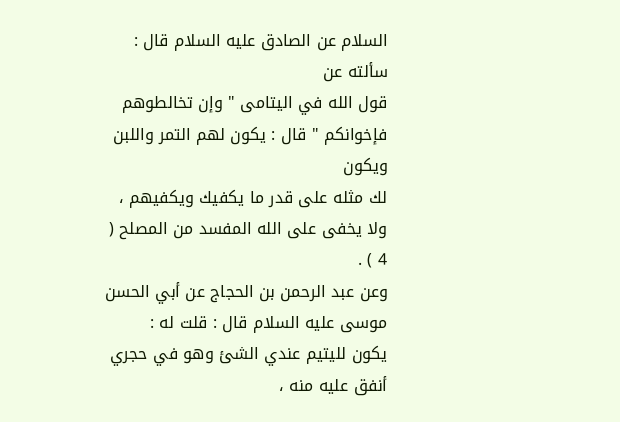السلام عن الصادق عليه السلام قال : سألته عن
قول الله في اليتامى " وإن تخالطوهم فإخوانكم " قال : يكون لهم التمر واللبن ويكون
لك مثله على قدر ما يكفيك ويكفيهم ، ولا يخفى على الله المفسد من المصلح ( 4 ) .
وعن عبد الرحمن بن الحجاج عن أبي الحسن موسى عليه السلام قال : قلت له :
يكون لليتيم عندي الشئ وهو في حجري أنفق عليه منه ،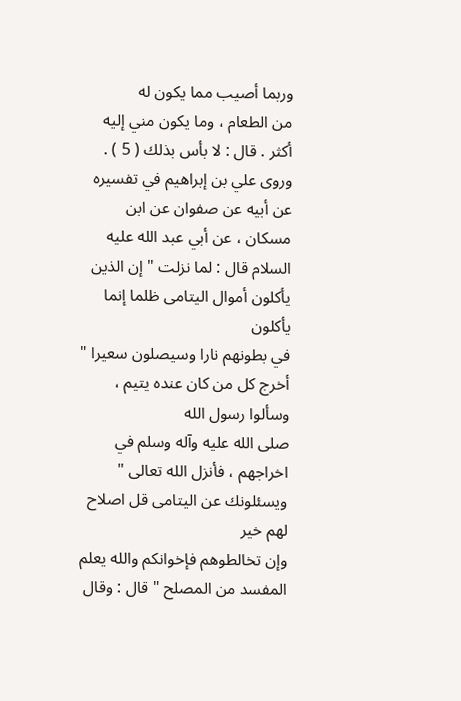وربما أصيب مما يكون له
من الطعام ، وما يكون مني إليه أكثر . قال : لا بأس بذلك ( 5 ) .
وروى علي بن إبراهيم في تفسيره عن أبيه عن صفوان عن ابن مسكان ، عن أبي عبد الله عليه السلام قال : لما نزلت " إن الذين يأكلون أموال اليتامى ظلما إنما يأكلون
في بطونهم نارا وسيصلون سعيرا " أخرج كل من كان عنده يتيم ، وسألوا رسول الله
صلى الله عليه وآله وسلم في اخراجهم ، فأنزل الله تعالى " ويسئلونك عن اليتامى قل اصلاح لهم خير
وإن تخالطوهم فإخوانكم والله يعلم المفسد من المصلح " قال : وقال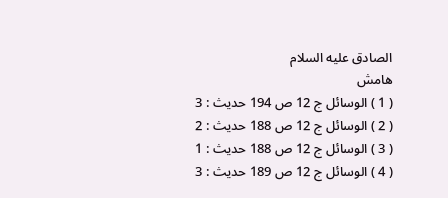الصادق عليه السلام
هامش
( 1 ) الوسائل ج 12 ص 194 حديث : 3
( 2 ) الوسائل ج 12 ص 188 حديث : 2
( 3 ) الوسائل ج 12 ص 188 حديث : 1
( 4 ) الوسائل ج 12 ص 189 حديث : 3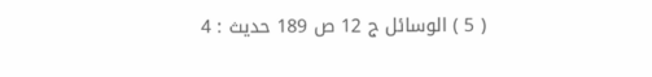( 5 ) الوسائل ج 12 ص 189 حديث : 4